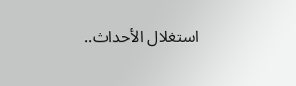استغلال الأحداث..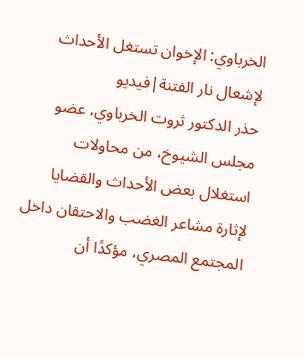الخرباوي: الإخوان تستغل الأحداث لإشعال نار الفتنة|فيديو
حذر الدكتور ثروت الخرباوي، عضو مجلس الشيوخ، من محاولات استغلال بعض الأحداث والقضايا لإثارة مشاعر الغضب والاحتقان داخل المجتمع المصري، مؤكدًا أن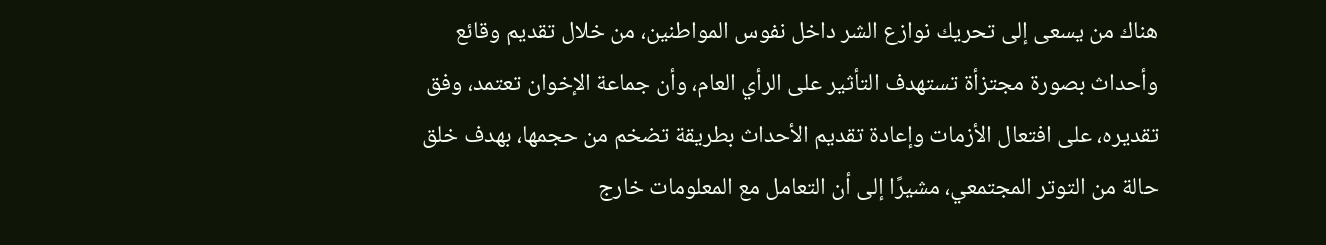هناك من يسعى إلى تحريك نوازع الشر داخل نفوس المواطنين، من خلال تقديم وقائع وأحداث بصورة مجتزأة تستهدف التأثير على الرأي العام، وأن جماعة الإخوان تعتمد، وفق تقديره، على افتعال الأزمات وإعادة تقديم الأحداث بطريقة تضخم من حجمها، بهدف خلق حالة من التوتر المجتمعي، مشيرًا إلى أن التعامل مع المعلومات خارج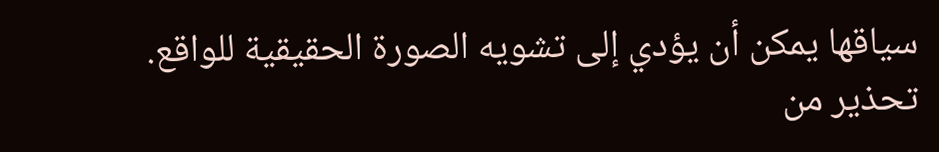سياقها يمكن أن يؤدي إلى تشويه الصورة الحقيقية للواقع.
تحذير من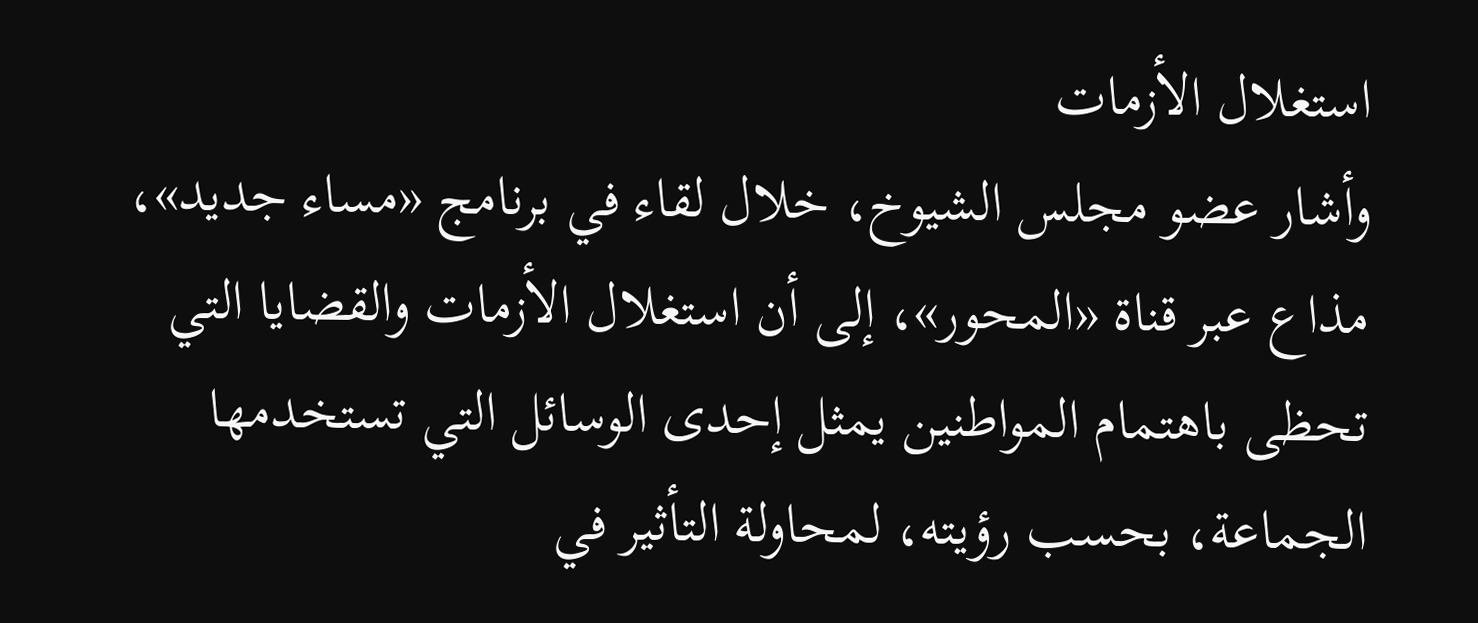استغلال الأزمات
وأشار عضو مجلس الشيوخ، خلال لقاء في برنامج «مساء جديد»، مذاع عبر قناة «المحور»، إلى أن استغلال الأزمات والقضايا التي تحظى باهتمام المواطنين يمثل إحدى الوسائل التي تستخدمها الجماعة، بحسب رؤيته، لمحاولة التأثير في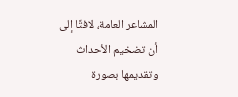المشاعر العامة، لافتًا إلى أن تضخيم الأحداث وتقديمها بصورة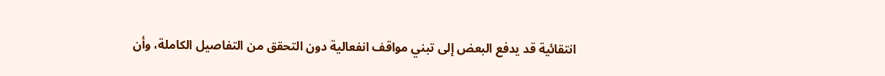انتقائية قد يدفع البعض إلى تبني مواقف انفعالية دون التحقق من التفاصيل الكاملة، وأن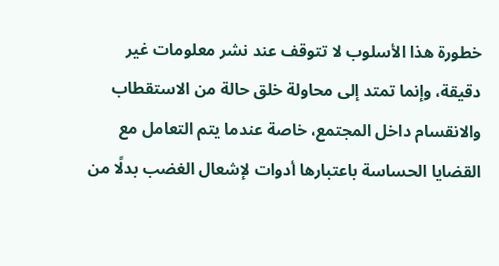خطورة هذا الأسلوب لا تتوقف عند نشر معلومات غير دقيقة، وإنما تمتد إلى محاولة خلق حالة من الاستقطاب والانقسام داخل المجتمع، خاصة عندما يتم التعامل مع القضايا الحساسة باعتبارها أدوات لإشعال الغضب بدلًا من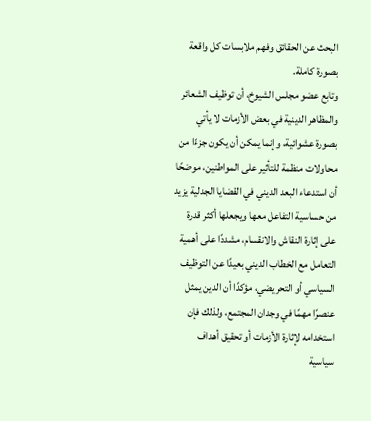البحث عن الحقائق وفهم ملابسات كل واقعة بصورة كاملة.
وتابع عضو مجلس الشيوخ، أن توظيف الشعائر والمظاهر الدينية في بعض الأزمات لا يأتي بصورة عشوائية، وإنما يمكن أن يكون جزءًا من محاولات منظمة للتأثير على المواطنين، موضحًا أن استدعاء البعد الديني في القضايا الجدلية يزيد من حساسية التفاعل معها ويجعلها أكثر قدرة على إثارة النقاش والانقسام، مشددًا على أهمية التعامل مع الخطاب الديني بعيدًا عن التوظيف السياسي أو التحريضي، مؤكدًا أن الدين يمثل عنصرًا مهمًا في وجدان المجتمع، ولذلك فإن استخدامه لإثارة الأزمات أو تحقيق أهداف سياسية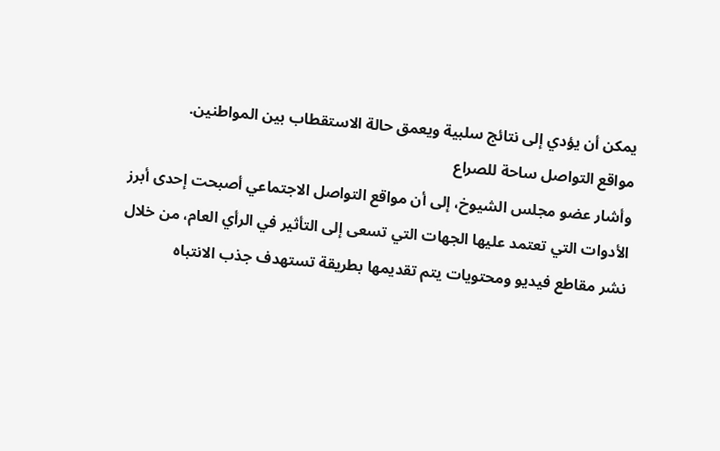يمكن أن يؤدي إلى نتائج سلبية ويعمق حالة الاستقطاب بين المواطنين.
مواقع التواصل ساحة للصراع
وأشار عضو مجلس الشيوخ، إلى أن مواقع التواصل الاجتماعي أصبحت إحدى أبرز الأدوات التي تعتمد عليها الجهات التي تسعى إلى التأثير في الرأي العام، من خلال نشر مقاطع فيديو ومحتويات يتم تقديمها بطريقة تستهدف جذب الانتباه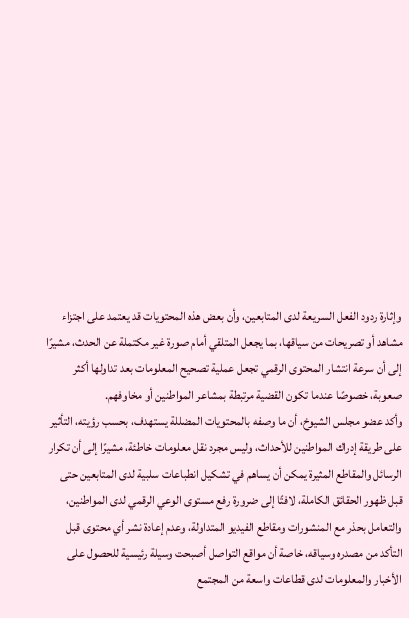وإثارة ردود الفعل السريعة لدى المتابعين، وأن بعض هذه المحتويات قد يعتمد على اجتزاء مشاهد أو تصريحات من سياقها، بما يجعل المتلقي أمام صورة غير مكتملة عن الحدث، مشيرًا إلى أن سرعة انتشار المحتوى الرقمي تجعل عملية تصحيح المعلومات بعد تداولها أكثر صعوبة، خصوصًا عندما تكون القضية مرتبطة بمشاعر المواطنين أو مخاوفهم.
وأكد عضو مجلس الشيوخ، أن ما وصفه بالمحتويات المضللة يستهدف، بحسب رؤيته، التأثير على طريقة إدراك المواطنين للأحداث، وليس مجرد نقل معلومات خاطئة، مشيرًا إلى أن تكرار الرسائل والمقاطع المثيرة يمكن أن يساهم في تشكيل انطباعات سلبية لدى المتابعين حتى قبل ظهور الحقائق الكاملة، لافتًا إلى ضرورة رفع مستوى الوعي الرقمي لدى المواطنين، والتعامل بحذر مع المنشورات ومقاطع الفيديو المتداولة، وعدم إعادة نشر أي محتوى قبل التأكد من مصدره وسياقه، خاصة أن مواقع التواصل أصبحت وسيلة رئيسية للحصول على الأخبار والمعلومات لدى قطاعات واسعة من المجتمع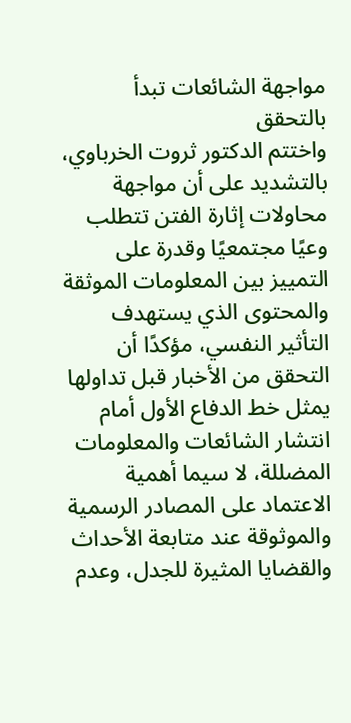مواجهة الشائعات تبدأ بالتحقق
واختتم الدكتور ثروت الخرباوي، بالتشديد على أن مواجهة محاولات إثارة الفتن تتطلب وعيًا مجتمعيًا وقدرة على التمييز بين المعلومات الموثقة والمحتوى الذي يستهدف التأثير النفسي، مؤكدًا أن التحقق من الأخبار قبل تداولها يمثل خط الدفاع الأول أمام انتشار الشائعات والمعلومات المضللة، لا سيما أهمية الاعتماد على المصادر الرسمية والموثوقة عند متابعة الأحداث والقضايا المثيرة للجدل، وعدم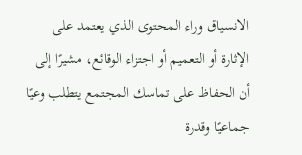الانسياق وراء المحتوى الذي يعتمد على الإثارة أو التعميم أو اجتزاء الوقائع، مشيرًا إلى أن الحفاظ على تماسك المجتمع يتطلب وعيًا جماعيًا وقدرة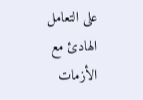على التعامل الهادئ مع الأزمات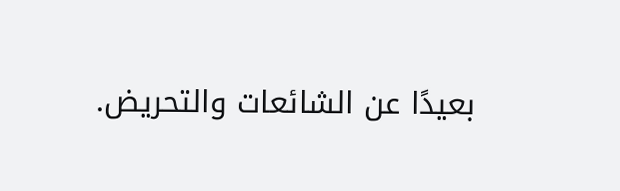بعيدًا عن الشائعات والتحريض.